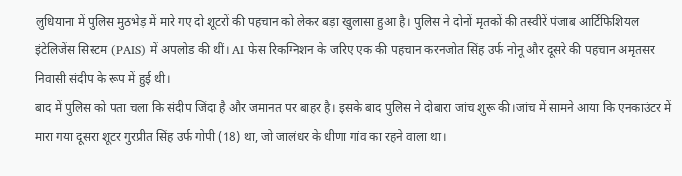लुधियाना में पुलिस मुठभेड़ में मारे गए दो शूटरों की पहचान को लेकर बड़ा खुलासा हुआ है। पुलिस ने दोनों मृतकों की तस्वीरें पंजाब आर्टिफिशियल इंटेलिजेंस सिस्टम (PAIS) में अपलोड की थीं। AI फेस रिकग्निशन के जरिए एक की पहचान करनजोत सिंह उर्फ नोनू और दूसरे की पहचान अमृतसर निवासी संदीप के रूप में हुई थी।
बाद में पुलिस को पता चला कि संदीप जिंदा है और जमानत पर बाहर है। इसके बाद पुलिस ने दोबारा जांच शुरू की।जांच में सामने आया कि एनकाउंटर में मारा गया दूसरा शूटर गुरप्रीत सिंह उर्फ गोपी (18) था, जो जालंधर के धीणा गांव का रहने वाला था।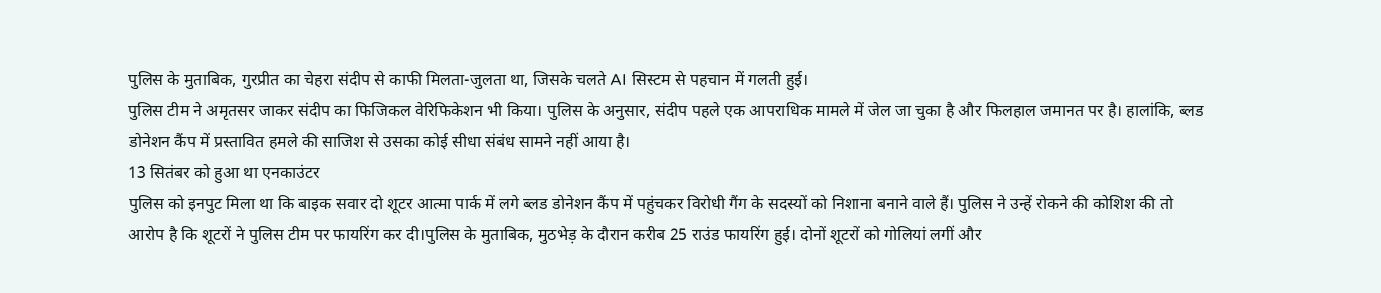पुलिस के मुताबिक, गुरप्रीत का चेहरा संदीप से काफी मिलता-जुलता था, जिसके चलते AI सिस्टम से पहचान में गलती हुई।
पुलिस टीम ने अमृतसर जाकर संदीप का फिजिकल वेरिफिकेशन भी किया। पुलिस के अनुसार, संदीप पहले एक आपराधिक मामले में जेल जा चुका है और फिलहाल जमानत पर है। हालांकि, ब्लड डोनेशन कैंप में प्रस्तावित हमले की साजिश से उसका कोई सीधा संबंध सामने नहीं आया है।
13 सितंबर को हुआ था एनकाउंटर
पुलिस को इनपुट मिला था कि बाइक सवार दो शूटर आत्मा पार्क में लगे ब्लड डोनेशन कैंप में पहुंचकर विरोधी गैंग के सदस्यों को निशाना बनाने वाले हैं। पुलिस ने उन्हें रोकने की कोशिश की तो आरोप है कि शूटरों ने पुलिस टीम पर फायरिंग कर दी।पुलिस के मुताबिक, मुठभेड़ के दौरान करीब 25 राउंड फायरिंग हुई। दोनों शूटरों को गोलियां लगीं और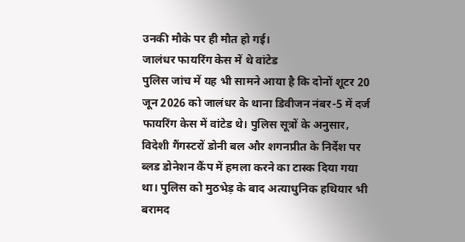उनकी मौके पर ही मौत हो गई।
जालंधर फायरिंग केस में थे वांटेड
पुलिस जांच में यह भी सामने आया है कि दोनों शूटर 20 जून 2026 को जालंधर के थाना डिवीजन नंबर-5 में दर्ज फायरिंग केस में वांटेड थे। पुलिस सूत्रों के अनुसार, विदेशी गैंगस्टरों डोनी बल और शगनप्रीत के निर्देश पर ब्लड डोनेशन कैंप में हमला करने का टास्क दिया गया था। पुलिस को मुठभेड़ के बाद अत्याधुनिक हथियार भी बरामद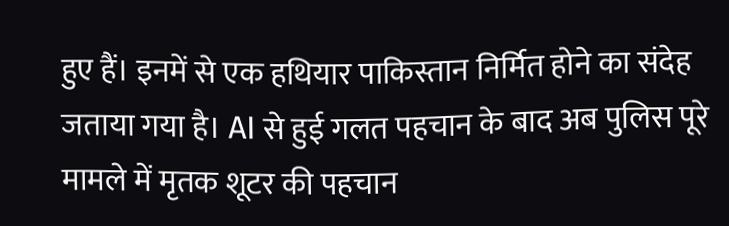हुए हैं। इनमें से एक हथियार पाकिस्तान निर्मित होने का संदेह जताया गया है। AI से हुई गलत पहचान के बाद अब पुलिस पूरे मामले में मृतक शूटर की पहचान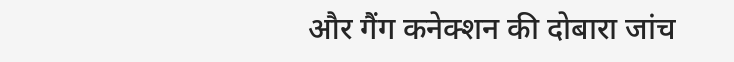और गैंग कनेक्शन की दोबारा जांच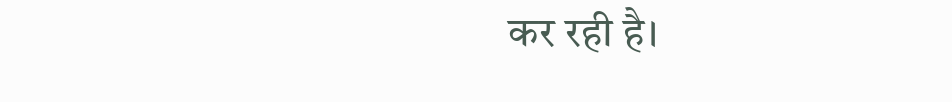कर रही है।